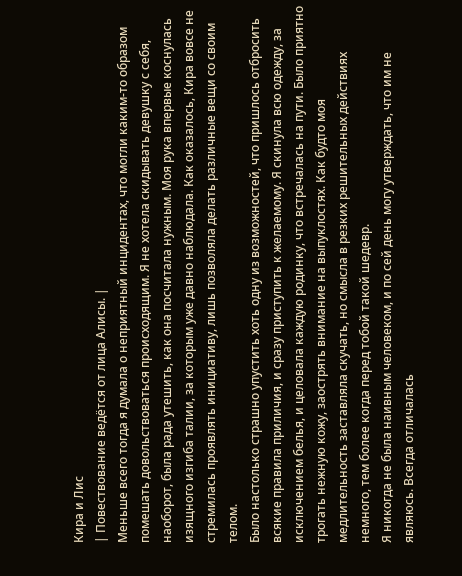Кира и Лис
| Повествование ведётся от лица Алисы. |
Меньше всего тогда я думала о неприятный инцидентах, что могли каким-то образом помешать довольствоваться происходящим. Я не хотела скидывать девушку с себя, наоборот, была рада утешить, как она посчитала нужным. Моя рука впервые коснулась изящного изгиба талии, за которым уже давно наблюдала. Как оказалось, Кира вовсе не стремилась проявлять инициативу, лишь позволяла делать различные вещи со своим телом.
Было настолько страшно упустить хоть одну из возможностей, что пришлось отбросить всякие правила приличия, и сразу приступить к желаемому. Я скинула всю одежду, за исключением белья, и целовала каждую родинку, что встречалась на пути. Было приятно трогать нежную кожу, заострять внимание на выпуклостях. Как будто моя медлительность заставляла скучать, но смысла в резких решительных действиях немного, тем более когда перед тобой такой шедевр.
Я никогда не была наивным человеком, и по сей день могу утверждать, что им не являюсь. Всегда отличалась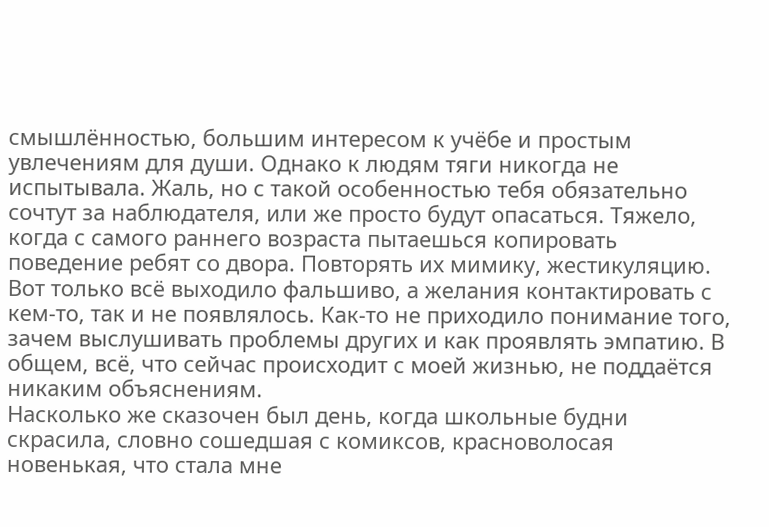смышлённостью, большим интересом к учёбе и простым увлечениям для души. Однако к людям тяги никогда не испытывала. Жаль, но с такой особенностью тебя обязательно сочтут за наблюдателя, или же просто будут опасаться. Тяжело, когда с самого раннего возраста пытаешься копировать поведение ребят со двора. Повторять их мимику, жестикуляцию. Вот только всё выходило фальшиво, а желания контактировать с кем-то, так и не появлялось. Как-то не приходило понимание того, зачем выслушивать проблемы других и как проявлять эмпатию. В общем, всё, что сейчас происходит с моей жизнью, не поддаётся никаким объяснениям.
Насколько же сказочен был день, когда школьные будни скрасила, словно сошедшая с комиксов, красноволосая новенькая, что стала мне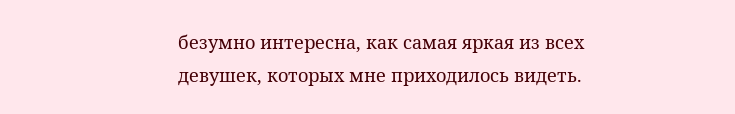безумно интересна, как самая яркая из всех девушек, которых мне приходилось видеть.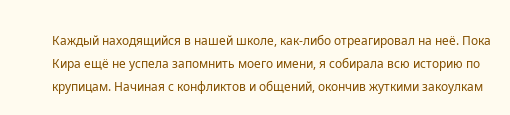Каждый находящийся в нашей школе, как-либо отреагировал на неё. Пока Кира ещё не успела запомнить моего имени, я собирала всю историю по крупицам. Начиная с конфликтов и общений, окончив жуткими закоулкам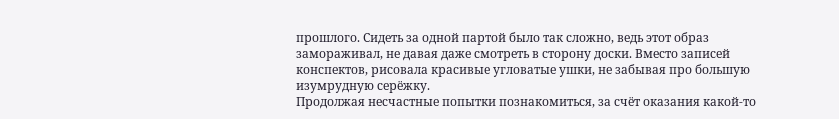прошлого. Сидеть за одной партой было так сложно, ведь этот образ замораживал, не давая даже смотреть в сторону доски. Вместо записей конспектов, рисовала красивые угловатые ушки, не забывая про большую изумрудную серёжку.
Продолжая несчастные попытки познакомиться, за счёт оказания какой-то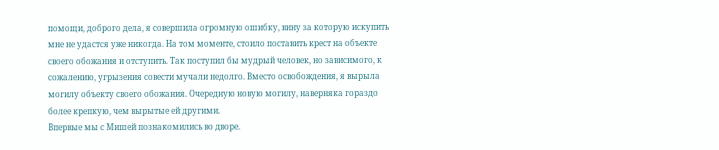помощи, доброго дела, я совершила огромную ошибку, вину за которую искупить мне не удастся уже никогда. На том моменте, стоило поставить крест на объекте своего обожания и отступить. Так поступил бы мудрый человек, но зависимого, к сожалению, угрызения совести мучали недолго. Вместо освобождения, я вырыла могилу объекту своего обожания. Очередную новую могилу, наверняка гораздо более крепкую, чем вырытые ей другими.
Впервые мы с Мишей познакомились во дворе.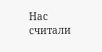Нас считали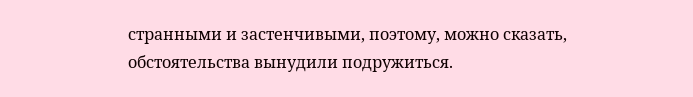странными и застенчивыми, поэтому, можно сказать, обстоятельства вынудили подружиться.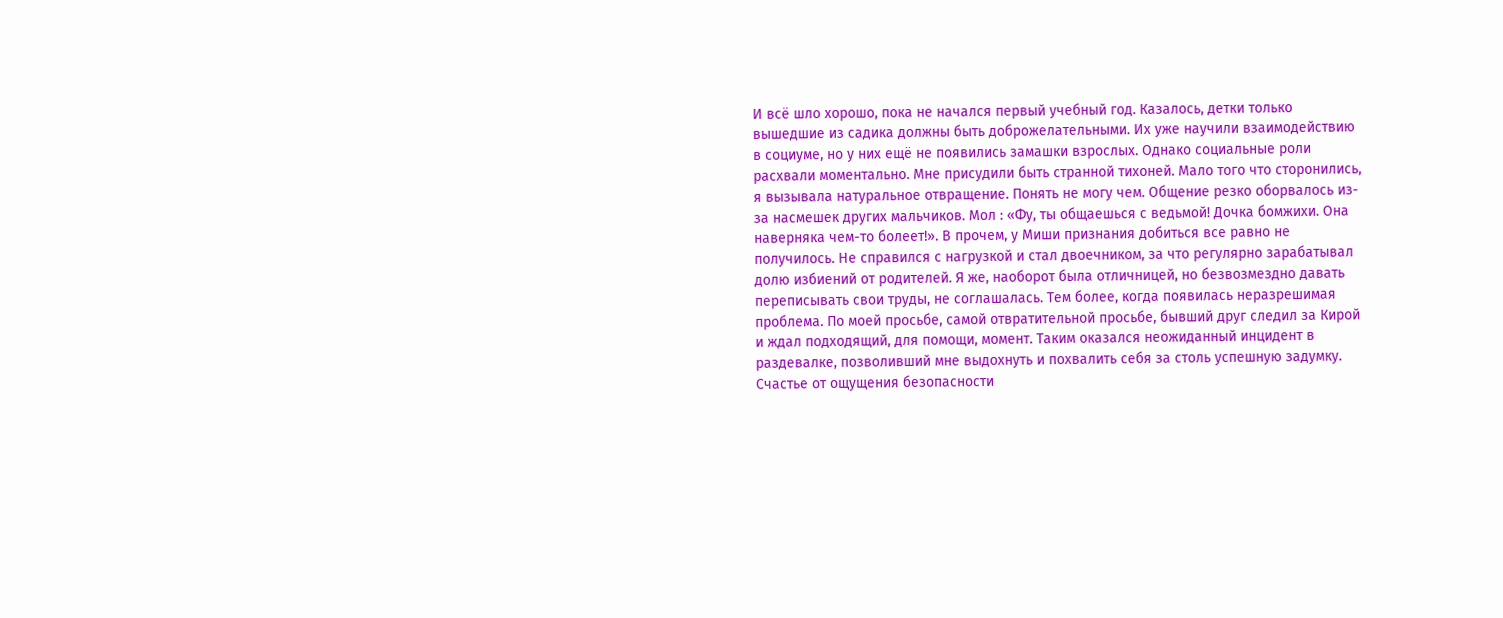И всё шло хорошо, пока не начался первый учебный год. Казалось, детки только вышедшие из садика должны быть доброжелательными. Их уже научили взаимодействию в социуме, но у них ещё не появились замашки взрослых. Однако социальные роли расхвали моментально. Мне присудили быть странной тихоней. Мало того что сторонились, я вызывала натуральное отвращение. Понять не могу чем. Общение резко оборвалось из-за насмешек других мальчиков. Мол : «Фу, ты общаешься с ведьмой! Дочка бомжихи. Она наверняка чем-то болеет!». В прочем, у Миши признания добиться все равно не получилось. Не справился с нагрузкой и стал двоечником, за что регулярно зарабатывал долю избиений от родителей. Я же, наоборот была отличницей, но безвозмездно давать переписывать свои труды, не соглашалась. Тем более, когда появилась неразрешимая проблема. По моей просьбе, самой отвратительной просьбе, бывший друг следил за Кирой и ждал подходящий, для помощи, момент. Таким оказался неожиданный инцидент в раздевалке, позволивший мне выдохнуть и похвалить себя за столь успешную задумку. Счастье от ощущения безопасности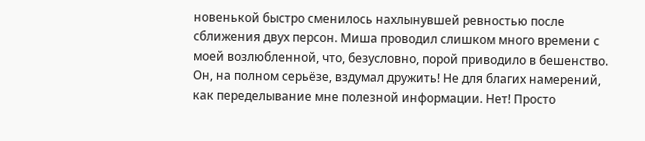новенькой быстро сменилось нахлынувшей ревностью после сближения двух персон. Миша проводил слишком много времени с моей возлюбленной, что, безусловно, порой приводило в бешенство. Он, на полном серьёзе, вздумал дружить! Не для благих намерений, как переделывание мне полезной информации. Нет! Просто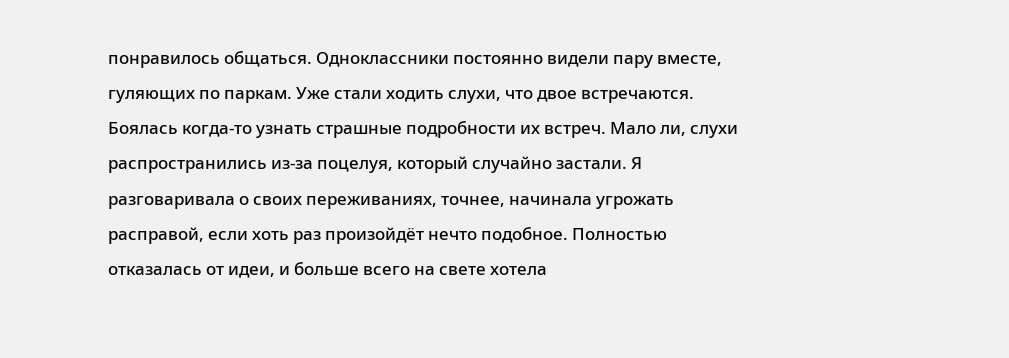понравилось общаться. Одноклассники постоянно видели пару вместе, гуляющих по паркам. Уже стали ходить слухи, что двое встречаются. Боялась когда-то узнать страшные подробности их встреч. Мало ли, слухи распространились из-за поцелуя, который случайно застали. Я разговаривала о своих переживаниях, точнее, начинала угрожать расправой, если хоть раз произойдёт нечто подобное. Полностью отказалась от идеи, и больше всего на свете хотела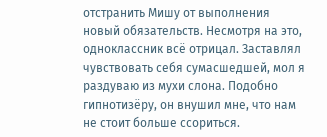отстранить Мишу от выполнения новый обязательств. Несмотря на это, одноклассник всё отрицал. Заставлял чувствовать себя сумасшедшей, мол я раздуваю из мухи слона. Подобно гипнотизёру, он внушил мне, что нам не стоит больше ссориться.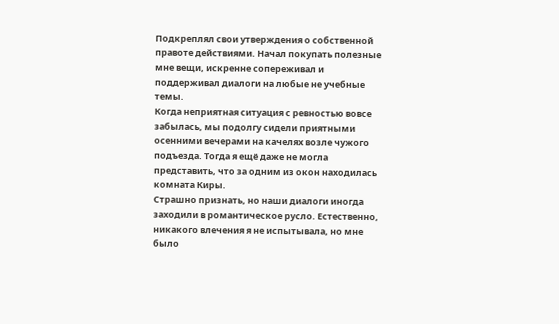Подкреплял свои утверждения о собственной правоте действиями. Начал покупать полезные мне вещи, искренне сопереживал и поддерживал диалоги на любые не учебные темы.
Когда неприятная ситуация с ревностью вовсе забылась, мы подолгу сидели приятными осенними вечерами на качелях возле чужого подъезда. Тогда я ещё даже не могла представить, что за одним из окон находилась комната Киры.
Страшно признать, но наши диалоги иногда заходили в романтическое русло. Естественно, никакого влечения я не испытывала, но мне было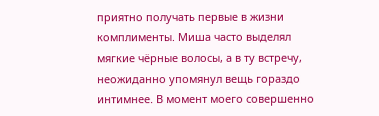приятно получать первые в жизни комплименты. Миша часто выделял мягкие чёрные волосы, а в ту встречу, неожиданно упомянул вещь гораздо интимнее. В момент моего совершенно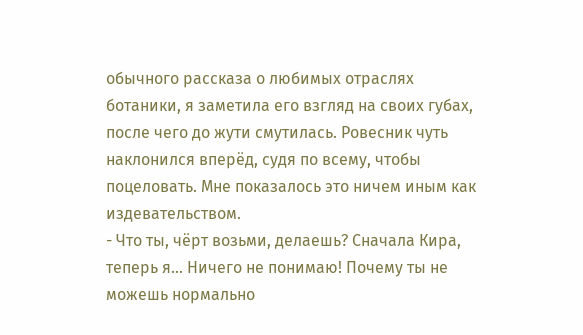обычного рассказа о любимых отраслях ботаники, я заметила его взгляд на своих губах, после чего до жути смутилась. Ровесник чуть наклонился вперёд, судя по всему, чтобы поцеловать. Мне показалось это ничем иным как издевательством.
- Что ты, чёрт возьми, делаешь? Сначала Кира, теперь я... Ничего не понимаю! Почему ты не можешь нормально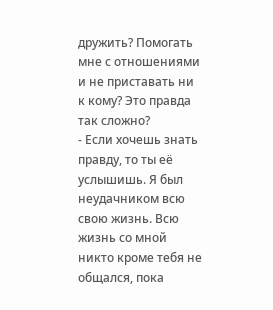дружить? Помогать мне с отношениями и не приставать ни к кому? Это правда так сложно?
- Если хочешь знать правду, то ты её услышишь. Я был неудачником всю свою жизнь. Всю жизнь со мной никто кроме тебя не общался, пока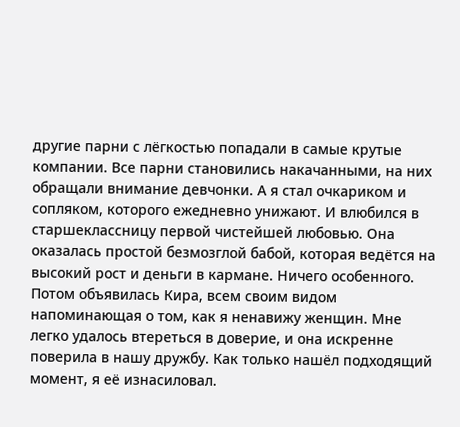другие парни с лёгкостью попадали в самые крутые компании. Все парни становились накачанными, на них обращали внимание девчонки. А я стал очкариком и сопляком, которого ежедневно унижают. И влюбился в старшеклассницу первой чистейшей любовью. Она оказалась простой безмозглой бабой, которая ведётся на высокий рост и деньги в кармане. Ничего особенного. Потом объявилась Кира, всем своим видом напоминающая о том, как я ненавижу женщин. Мне легко удалось втереться в доверие, и она искренне поверила в нашу дружбу. Как только нашёл подходящий момент, я её изнасиловал.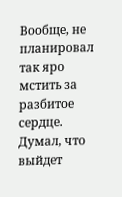Вообще, не планировал так яро мстить за разбитое сердце. Думал, что выйдет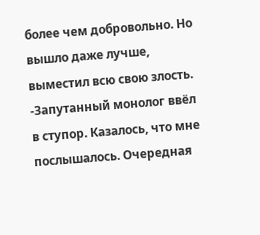более чем добровольно. Но вышло даже лучше, выместил всю свою злость.
-Запутанный монолог ввёл в ступор. Казалось, что мне послышалось. Очередная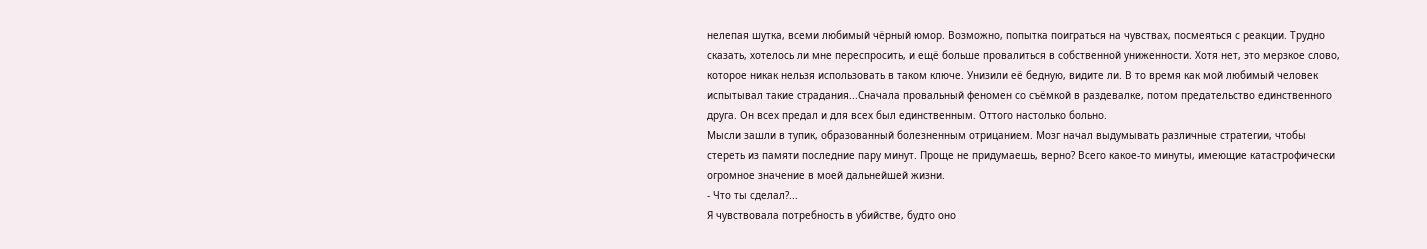нелепая шутка, всеми любимый чёрный юмор. Возможно, попытка поиграться на чувствах, посмеяться с реакции. Трудно сказать, хотелось ли мне переспросить, и ещё больше провалиться в собственной униженности. Хотя нет, это мерзкое слово, которое никак нельзя использовать в таком ключе. Унизили её бедную, видите ли. В то время как мой любимый человек испытывал такие страдания...Сначала провальный феномен со съёмкой в раздевалке, потом предательство единственного друга. Он всех предал и для всех был единственным. Оттого настолько больно.
Мысли зашли в тупик, образованный болезненным отрицанием. Мозг начал выдумывать различные стратегии, чтобы стереть из памяти последние пару минут. Проще не придумаешь, верно? Всего какое-то минуты, имеющие катастрофически огромное значение в моей дальнейшей жизни.
- Что ты сделал?...
Я чувствовала потребность в убийстве, будто оно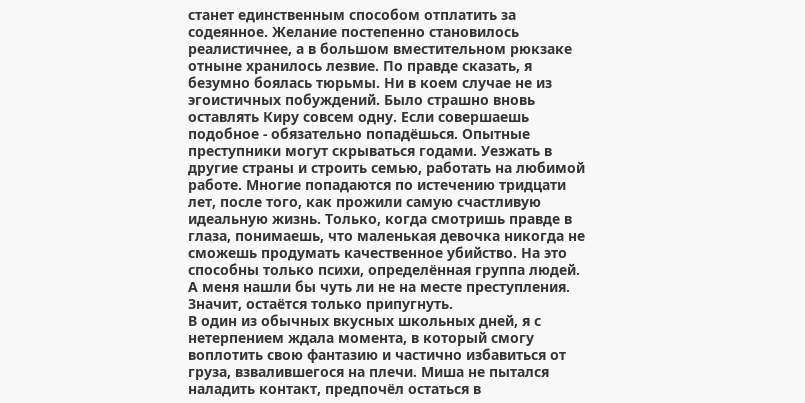станет единственным способом отплатить за содеянное. Желание постепенно становилось реалистичнее, а в большом вместительном рюкзаке отныне хранилось лезвие. По правде сказать, я безумно боялась тюрьмы. Ни в коем случае не из эгоистичных побуждений. Было страшно вновь оставлять Киру совсем одну. Если совершаешь подобное - обязательно попадёшься. Опытные преступники могут скрываться годами. Уезжать в другие страны и строить семью, работать на любимой работе. Многие попадаются по истечению тридцати лет, после того, как прожили самую счастливую идеальную жизнь. Только, когда смотришь правде в глаза, понимаешь, что маленькая девочка никогда не сможешь продумать качественное убийство. На это способны только психи, определённая группа людей. А меня нашли бы чуть ли не на месте преступления. Значит, остаётся только припугнуть.
В один из обычных вкусных школьных дней, я с нетерпением ждала момента, в который смогу воплотить свою фантазию и частично избавиться от груза, взвалившегося на плечи. Миша не пытался наладить контакт, предпочёл остаться в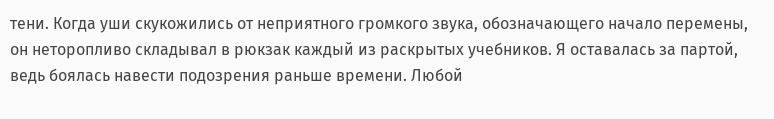тени. Когда уши скукожились от неприятного громкого звука, обозначающего начало перемены, он неторопливо складывал в рюкзак каждый из раскрытых учебников. Я оставалась за партой, ведь боялась навести подозрения раньше времени. Любой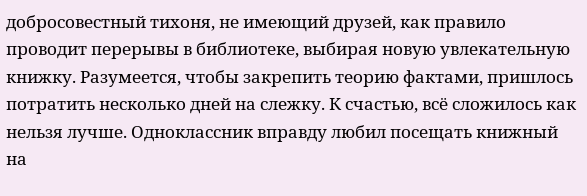добросовестный тихоня, не имеющий друзей, как правило проводит перерывы в библиотеке, выбирая новую увлекательную книжку. Разумеется, чтобы закрепить теорию фактами, пришлось потратить несколько дней на слежку. К счастью, всё сложилось как нельзя лучше. Одноклассник вправду любил посещать книжный на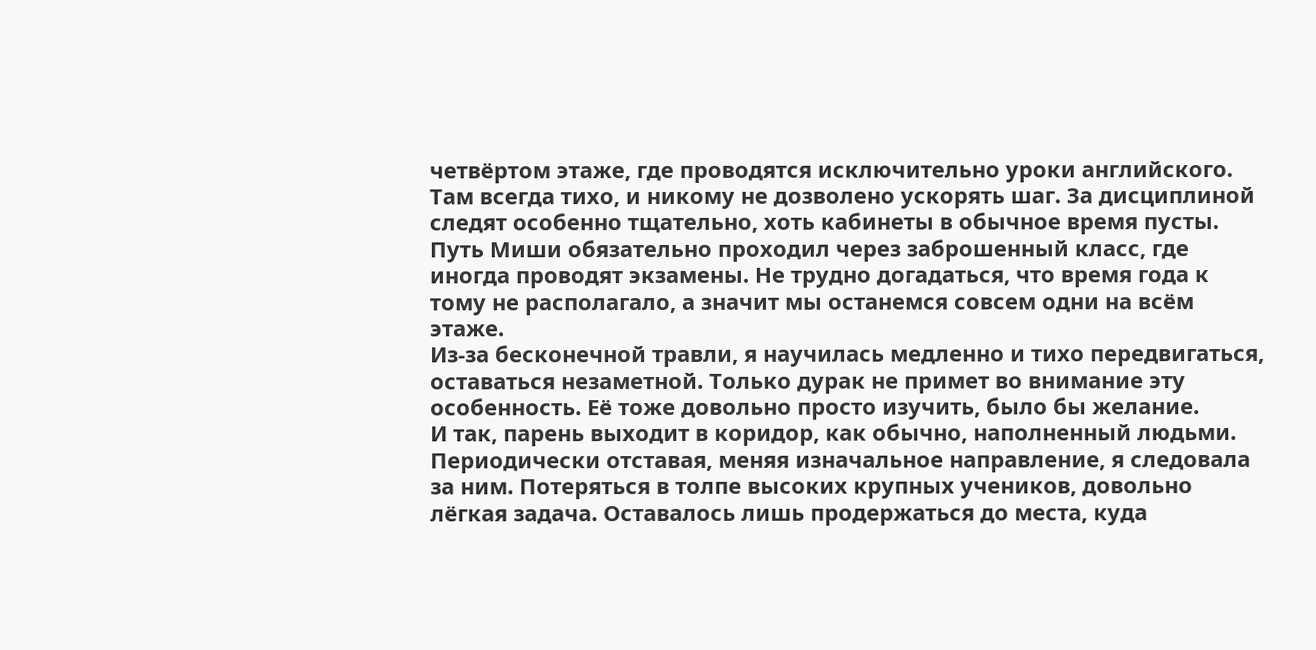четвёртом этаже, где проводятся исключительно уроки английского. Там всегда тихо, и никому не дозволено ускорять шаг. За дисциплиной следят особенно тщательно, хоть кабинеты в обычное время пусты. Путь Миши обязательно проходил через заброшенный класс, где иногда проводят экзамены. Не трудно догадаться, что время года к тому не располагало, а значит мы останемся совсем одни на всём этаже.
Из-за бесконечной травли, я научилась медленно и тихо передвигаться, оставаться незаметной. Только дурак не примет во внимание эту особенность. Её тоже довольно просто изучить, было бы желание.
И так, парень выходит в коридор, как обычно, наполненный людьми. Периодически отставая, меняя изначальное направление, я следовала за ним. Потеряться в толпе высоких крупных учеников, довольно лёгкая задача. Оставалось лишь продержаться до места, куда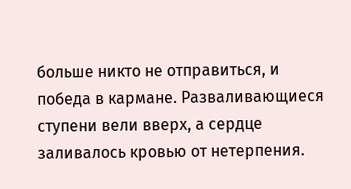больше никто не отправиться, и победа в кармане. Разваливающиеся ступени вели вверх, а сердце заливалось кровью от нетерпения.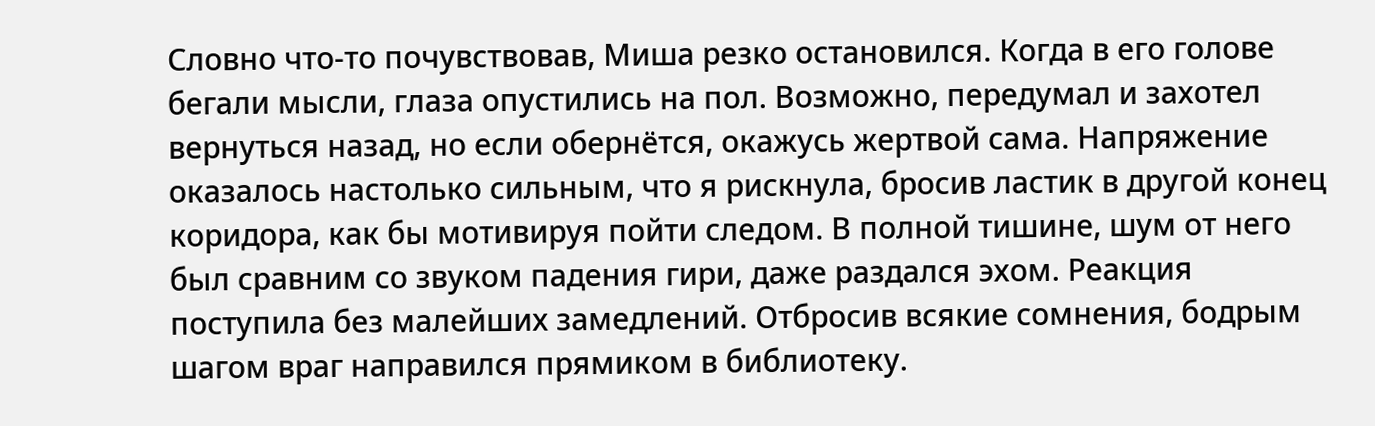Словно что-то почувствовав, Миша резко остановился. Когда в его голове бегали мысли, глаза опустились на пол. Возможно, передумал и захотел вернуться назад, но если обернётся, окажусь жертвой сама. Напряжение оказалось настолько сильным, что я рискнула, бросив ластик в другой конец коридора, как бы мотивируя пойти следом. В полной тишине, шум от него был сравним со звуком падения гири, даже раздался эхом. Реакция поступила без малейших замедлений. Отбросив всякие сомнения, бодрым шагом враг направился прямиком в библиотеку.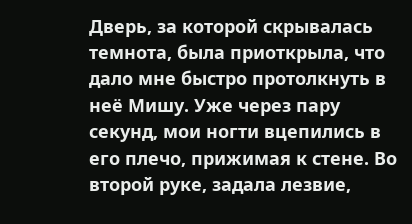Дверь, за которой скрывалась темнота, была приоткрыла, что дало мне быстро протолкнуть в неё Мишу. Уже через пару секунд, мои ногти вцепились в его плечо, прижимая к стене. Во второй руке, задала лезвие,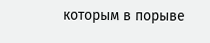которым в порыве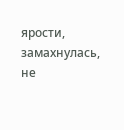ярости, замахнулась, не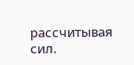рассчитывая сил.